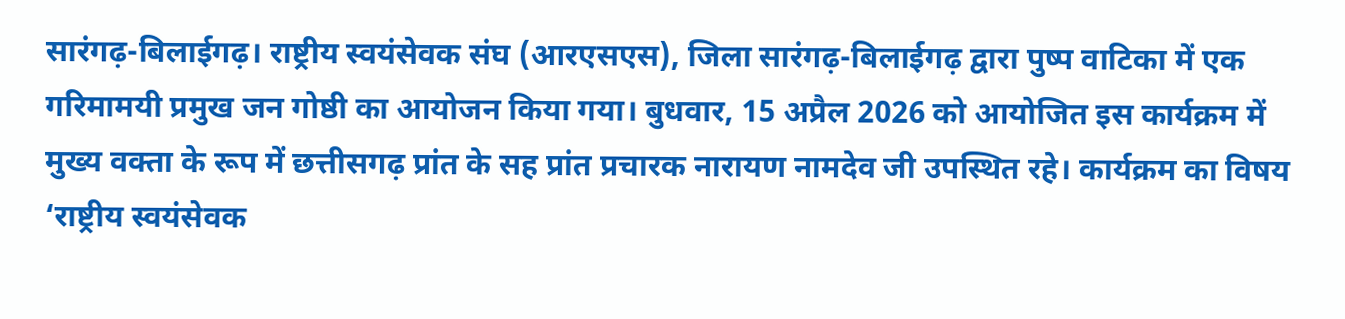सारंगढ़-बिलाईगढ़। राष्ट्रीय स्वयंसेवक संघ (आरएसएस), जिला सारंगढ़-बिलाईगढ़ द्वारा पुष्प वाटिका में एक गरिमामयी प्रमुख जन गोष्ठी का आयोजन किया गया। बुधवार, 15 अप्रैल 2026 को आयोजित इस कार्यक्रम में मुख्य वक्ता के रूप में छत्तीसगढ़ प्रांत के सह प्रांत प्रचारक नारायण नामदेव जी उपस्थित रहे। कार्यक्रम का विषय ‘राष्ट्रीय स्वयंसेवक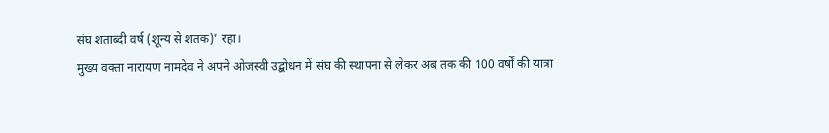संघ शताब्दी वर्ष (शून्य से शतक)’ रहा।
मुख्य वक्ता नारायण नामदेव ने अपने ओजस्वी उद्बोधन में संघ की स्थापना से लेकर अब तक की 100 वर्षों की यात्रा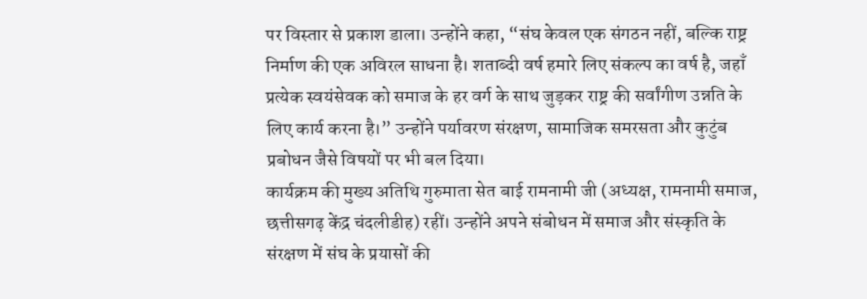पर विस्तार से प्रकाश डाला। उन्होंने कहा, “संघ केवल एक संगठन नहीं, बल्कि राष्ट्र निर्माण की एक अविरल साधना है। शताब्दी वर्ष हमारे लिए संकल्प का वर्ष है, जहाँ प्रत्येक स्वयंसेवक को समाज के हर वर्ग के साथ जुड़कर राष्ट्र की सर्वांगीण उन्नति के लिए कार्य करना है।” उन्होंने पर्यावरण संरक्षण, सामाजिक समरसता और कुटुंब प्रबोधन जैसे विषयों पर भी बल दिया।
कार्यक्रम की मुख्य अतिथि गुरुमाता सेत बाई रामनामी जी (अध्यक्ष, रामनामी समाज, छत्तीसगढ़ केंद्र चंदलीडीह) रहीं। उन्होंने अपने संबोधन में समाज और संस्कृति के संरक्षण में संघ के प्रयासों की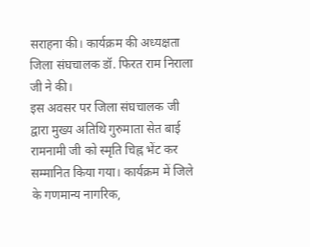सराहना की। कार्यक्रम की अध्यक्षता जिला संघचालक डॉ. फिरत राम निराला जी ने की।
इस अवसर पर जिला संघचालक जी द्वारा मुख्य अतिथि गुरुमाता सेत बाई रामनामी जी को स्मृति चिह्न भेंट कर सम्मानित किया गया। कार्यक्रम में जिले के गणमान्य नागरिक,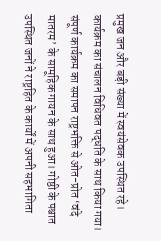प्रमुख जन और बड़ी संख्या में स्वयंसेवक उपस्थित रहे।
कार्यक्रम का संचालन विधिवत पद्धति के साथ किया गया। संपूर्ण कार्यक्रम का समापन राष्ट्रभक्ति से ओत-प्रोत ‘वंदे मातरम’ के सामूहिक गायन के साथ हुआ। गोष्ठी के पश्चात उपस्थित जनों ने राष्ट्रहित के कार्यों में अपनी सहभागिता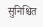सुनिश्चित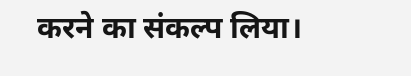करने का संकल्प लिया।